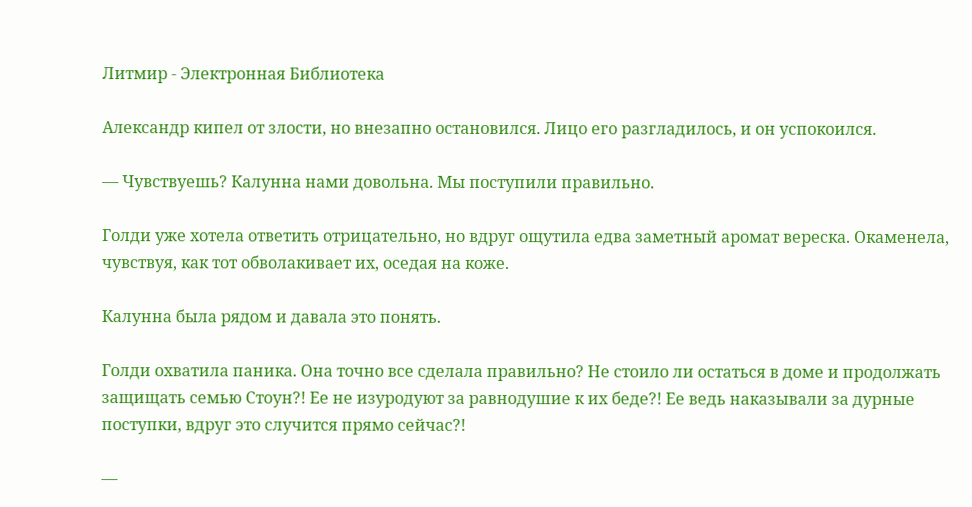Литмир - Электронная Библиотека

Александр кипел от злости, но внезапно остановился. Лицо его разгладилось, и он успокоился.

— Чувствуешь? Калунна нами довольна. Мы поступили правильно.

Голди уже хотела ответить отрицательно, но вдруг ощутила едва заметный аромат вереска. Окаменела, чувствуя, как тот обволакивает их, оседая на коже.

Калунна была рядом и давала это понять.

Голди охватила паника. Она точно все сделала правильно? Не стоило ли остаться в доме и продолжать защищать семью Стоун?! Ее не изуродуют за равнодушие к их беде?! Ее ведь наказывали за дурные поступки, вдруг это случится прямо сейчас?!

—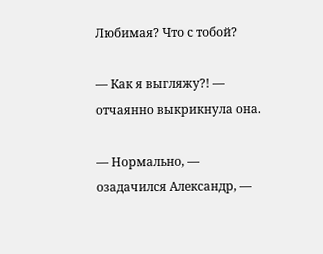Любимая? Что с тобой?

— Как я выгляжу?! — отчаянно выкрикнула она.

— Нормально, — озадачился Александр, —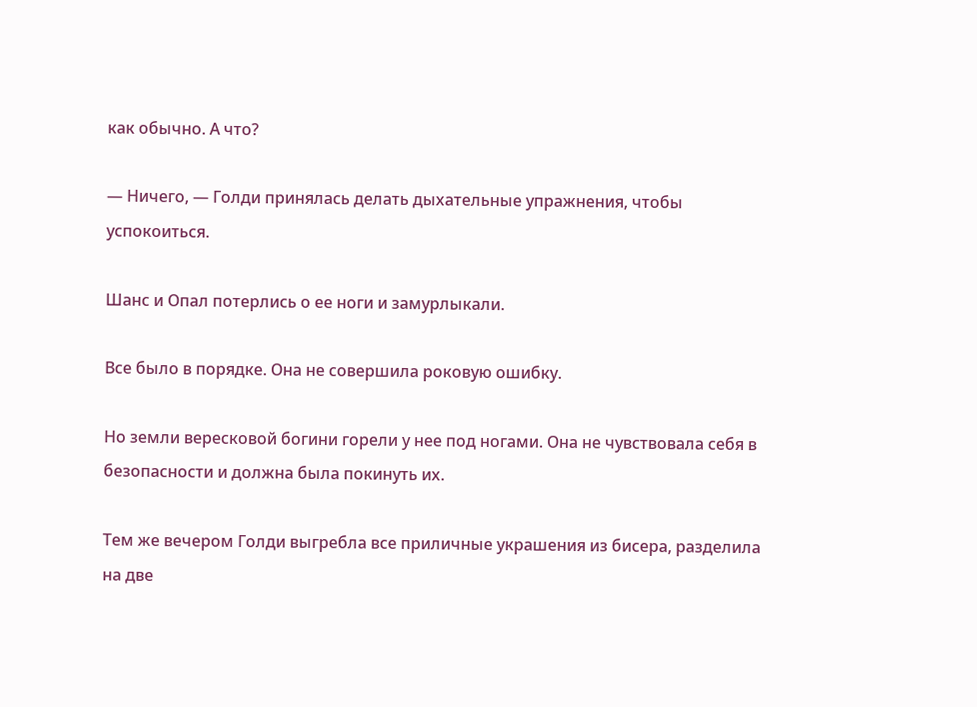как обычно. А что?

— Ничего, — Голди принялась делать дыхательные упражнения, чтобы успокоиться.

Шанс и Опал потерлись о ее ноги и замурлыкали.

Все было в порядке. Она не совершила роковую ошибку.

Но земли вересковой богини горели у нее под ногами. Она не чувствовала себя в безопасности и должна была покинуть их.

Тем же вечером Голди выгребла все приличные украшения из бисера, разделила на две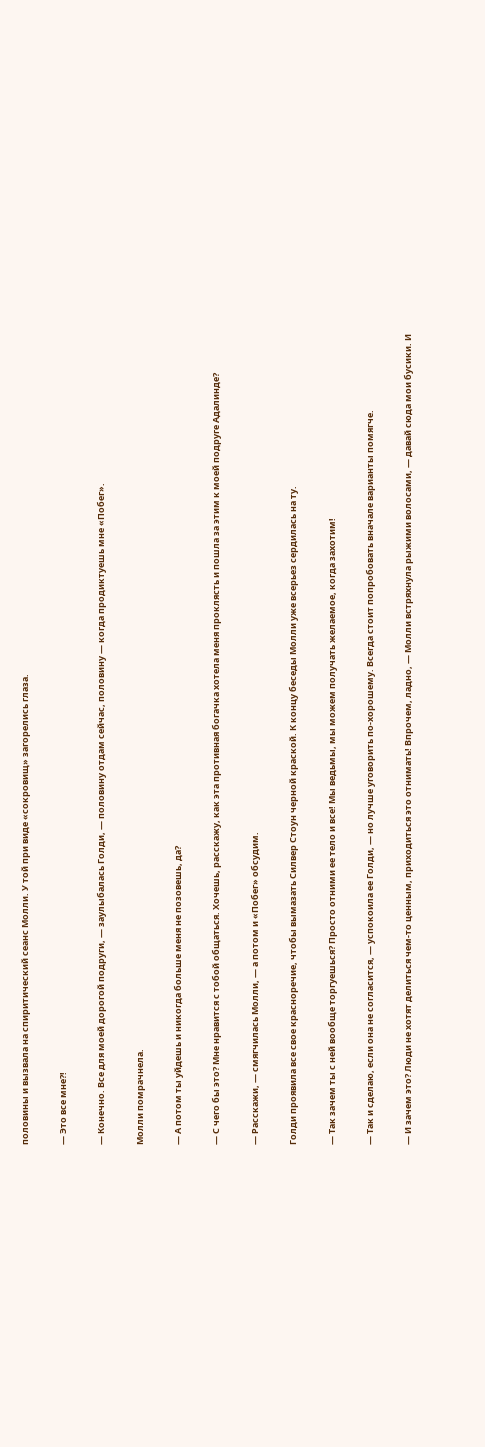половины и вызвала на спиритический сеанс Молли. У той при виде «сокровищ» загорелись глаза.

— Это все мне?!

— Конечно. Все для моей дорогой подруги, — заулыбалась Голди, — половину отдам сейчас, половину — когда продиктуешь мне «Побег».

Молли помрачнела.

— А потом ты уйдешь и никогда больше меня не позовешь, да?

— С чего бы это? Мне нравится с тобой общаться. Хочешь, расскажу, как эта противная богачка хотела меня проклясть и пошла за этим к моей подруге Адалинде?

— Расскажи, — смягчилась Молли, — а потом и «Побег» обсудим.

Голди проявила все свое красноречие, чтобы вымазать Силвер Стоун черной краской. К концу беседы Молли уже всерьез сердилась на ту.

— Так зачем ты с ней вообще торгуешься? Просто отними ее тело и все! Мы ведьмы, мы можем получать желаемое, когда захотим!

— Так и сделаю, если она не согласится, — успокоила ее Голди, — но лучше уговорить по-хорошему. Всегда стоит попробовать вначале варианты помягче.

— И зачем это? Люди не хотят делиться чем-то ценным, приходиться это отнимать! Впрочем, ладно, — Молли встряхнула рыжими волосами, — давай сюда мои бусики. И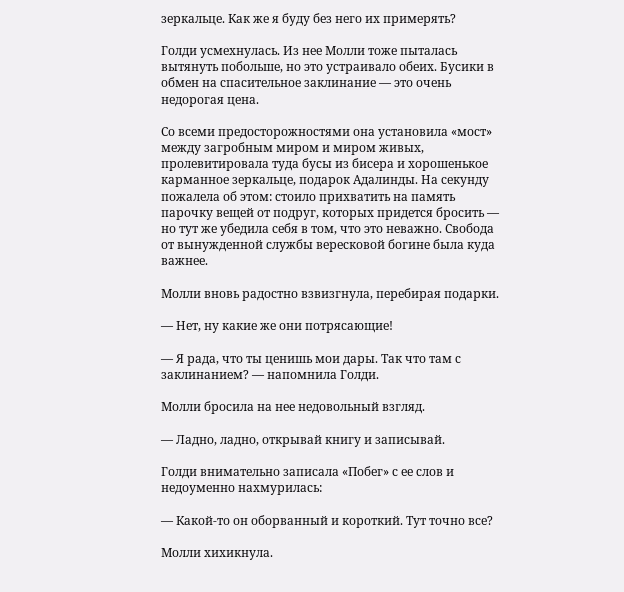зеркальце. Как же я буду без него их примерять?

Голди усмехнулась. Из нее Молли тоже пыталась вытянуть побольше, но это устраивало обеих. Бусики в обмен на спасительное заклинание — это очень недорогая цена.

Со всеми предосторожностями она установила «мост» между загробным миром и миром живых, пролевитировала туда бусы из бисера и хорошенькое карманное зеркальце, подарок Адалинды. На секунду пожалела об этом: стоило прихватить на память парочку вещей от подруг, которых придется бросить — но тут же убедила себя в том, что это неважно. Свобода от вынужденной службы вересковой богине была куда важнее.

Молли вновь радостно взвизгнула, перебирая подарки.

— Нет, ну какие же они потрясающие!

— Я рада, что ты ценишь мои дары. Так что там с заклинанием? — напомнила Голди.

Молли бросила на нее недовольный взгляд.

— Ладно, ладно, открывай книгу и записывай.

Голди внимательно записала «Побег» с ее слов и недоуменно нахмурилась:

— Какой-то он оборванный и короткий. Тут точно все?

Молли хихикнула.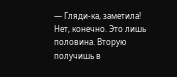— Гляди-ка, заметила! Нет, конечно. Это лишь половина. Вторую получишь в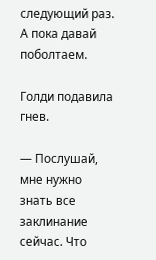следующий раз. А пока давай поболтаем.

Голди подавила гнев.

— Послушай, мне нужно знать все заклинание сейчас. Что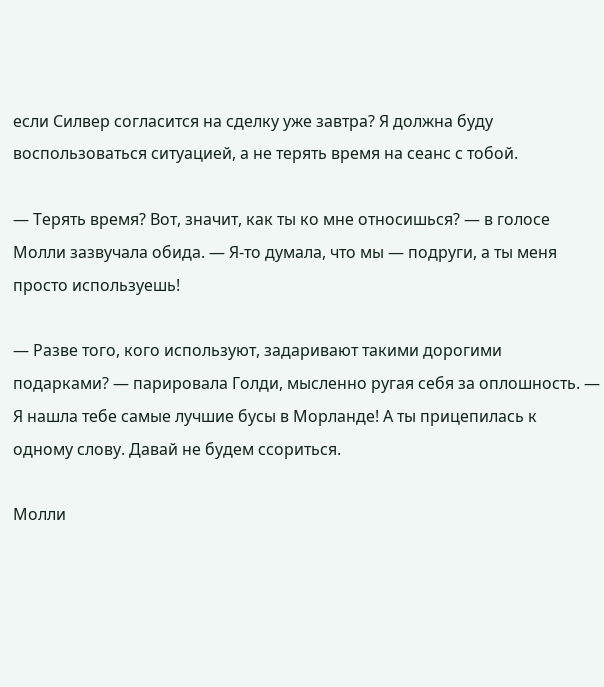если Силвер согласится на сделку уже завтра? Я должна буду воспользоваться ситуацией, а не терять время на сеанс с тобой.

— Терять время? Вот, значит, как ты ко мне относишься? — в голосе Молли зазвучала обида. — Я-то думала, что мы — подруги, а ты меня просто используешь!

— Разве того, кого используют, задаривают такими дорогими подарками? — парировала Голди, мысленно ругая себя за оплошность. — Я нашла тебе самые лучшие бусы в Морланде! А ты прицепилась к одному слову. Давай не будем ссориться.

Молли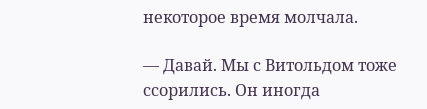некоторое время молчала.

— Давай. Мы с Витольдом тоже ссорились. Он иногда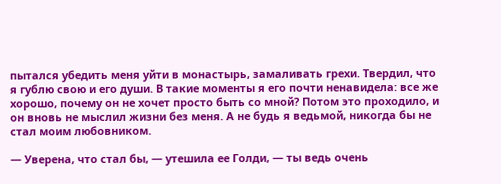пытался убедить меня уйти в монастырь, замаливать грехи. Твердил, что я гублю свою и его души. В такие моменты я его почти ненавидела: все же хорошо, почему он не хочет просто быть со мной? Потом это проходило, и он вновь не мыслил жизни без меня. А не будь я ведьмой, никогда бы не стал моим любовником.

— Уверена, что стал бы, — утешила ее Голди, — ты ведь очень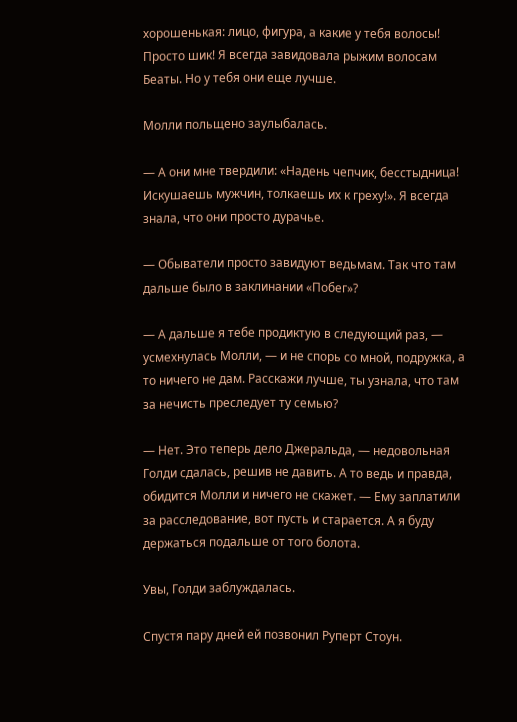хорошенькая: лицо, фигура, а какие у тебя волосы! Просто шик! Я всегда завидовала рыжим волосам Беаты. Но у тебя они еще лучше.

Молли польщено заулыбалась.

— А они мне твердили: «Надень чепчик, бесстыдница! Искушаешь мужчин, толкаешь их к греху!». Я всегда знала, что они просто дурачье.

— Обыватели просто завидуют ведьмам. Так что там дальше было в заклинании «Побег»?

— А дальше я тебе продиктую в следующий раз, — усмехнулась Молли, — и не спорь со мной, подружка, а то ничего не дам. Расскажи лучше, ты узнала, что там за нечисть преследует ту семью?

— Нет. Это теперь дело Джеральда, — недовольная Голди сдалась, решив не давить. А то ведь и правда, обидится Молли и ничего не скажет. — Ему заплатили за расследование, вот пусть и старается. А я буду держаться подальше от того болота.

Увы, Голди заблуждалась.

Спустя пару дней ей позвонил Руперт Стоун.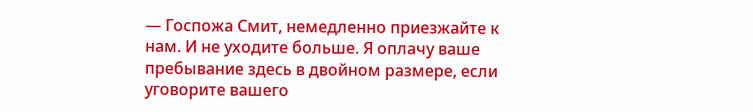— Госпожа Смит, немедленно приезжайте к нам. И не уходите больше. Я оплачу ваше пребывание здесь в двойном размере, если уговорите вашего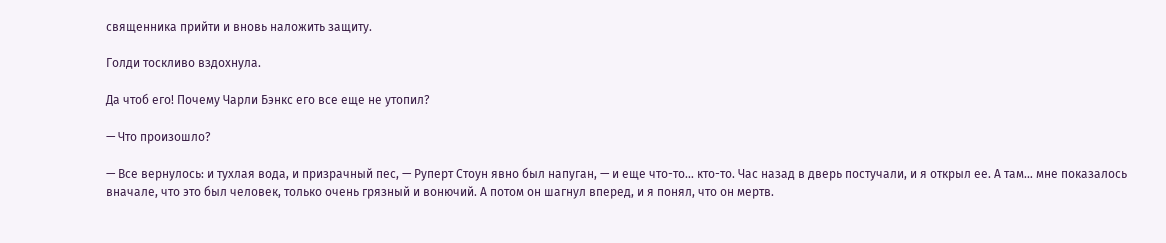священника прийти и вновь наложить защиту.

Голди тоскливо вздохнула.

Да чтоб его! Почему Чарли Бэнкс его все еще не утопил?

— Что произошло?

— Все вернулось: и тухлая вода, и призрачный пес, — Руперт Стоун явно был напуган, — и еще что-то… кто-то. Час назад в дверь постучали, и я открыл ее. А там… мне показалось вначале, что это был человек, только очень грязный и вонючий. А потом он шагнул вперед, и я понял, что он мертв.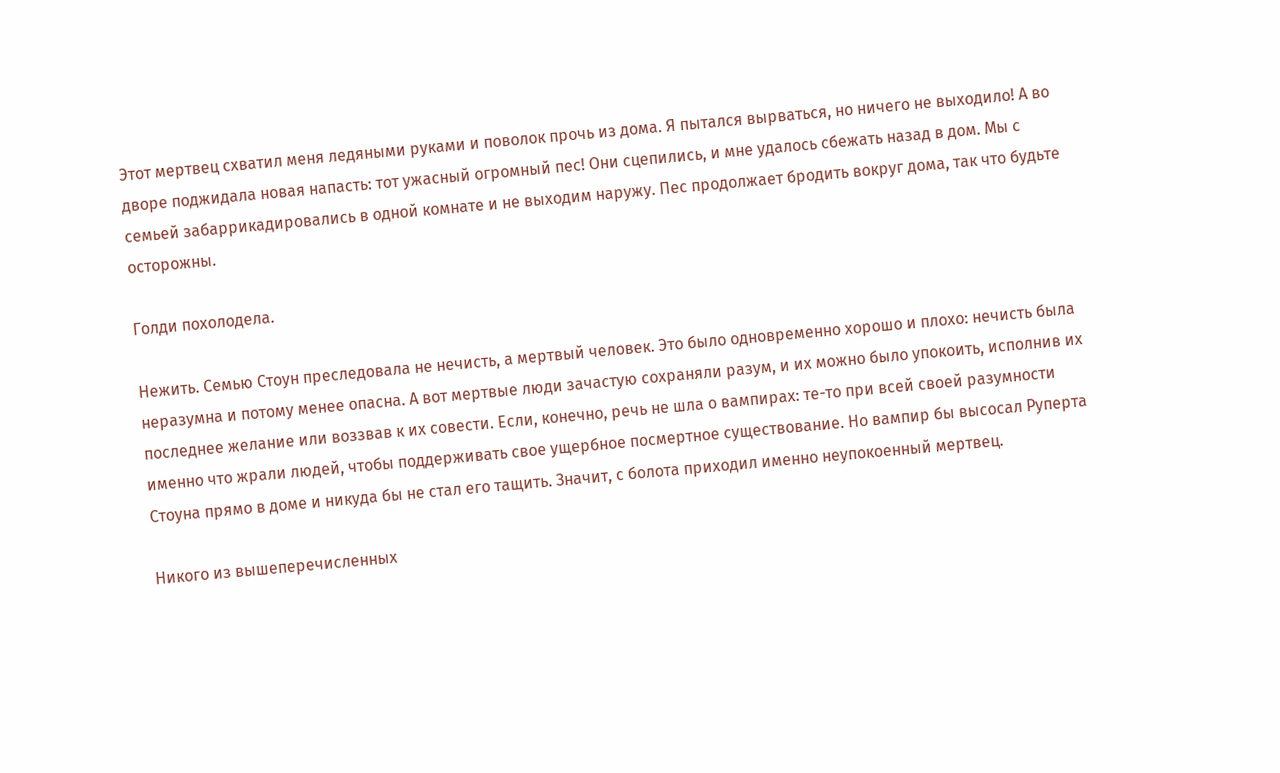Этот мертвец схватил меня ледяными руками и поволок прочь из дома. Я пытался вырваться, но ничего не выходило! А во дворе поджидала новая напасть: тот ужасный огромный пес! Они сцепились, и мне удалось сбежать назад в дом. Мы с семьей забаррикадировались в одной комнате и не выходим наружу. Пес продолжает бродить вокруг дома, так что будьте осторожны.

Голди похолодела.

Нежить. Семью Стоун преследовала не нечисть, а мертвый человек. Это было одновременно хорошо и плохо: нечисть была неразумна и потому менее опасна. А вот мертвые люди зачастую сохраняли разум, и их можно было упокоить, исполнив их последнее желание или воззвав к их совести. Если, конечно, речь не шла о вампирах: те-то при всей своей разумности именно что жрали людей, чтобы поддерживать свое ущербное посмертное существование. Но вампир бы высосал Руперта Стоуна прямо в доме и никуда бы не стал его тащить. Значит, с болота приходил именно неупокоенный мертвец.

Никого из вышеперечисленных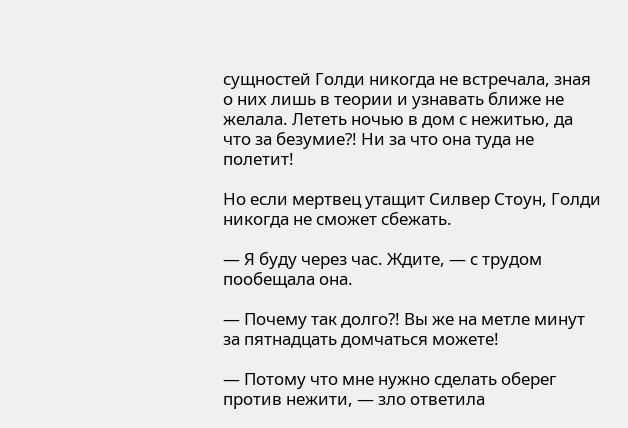сущностей Голди никогда не встречала, зная о них лишь в теории и узнавать ближе не желала. Лететь ночью в дом с нежитью, да что за безумие?! Ни за что она туда не полетит!

Но если мертвец утащит Силвер Стоун, Голди никогда не сможет сбежать.

— Я буду через час. Ждите, — с трудом пообещала она.

— Почему так долго?! Вы же на метле минут за пятнадцать домчаться можете!

— Потому что мне нужно сделать оберег против нежити, — зло ответила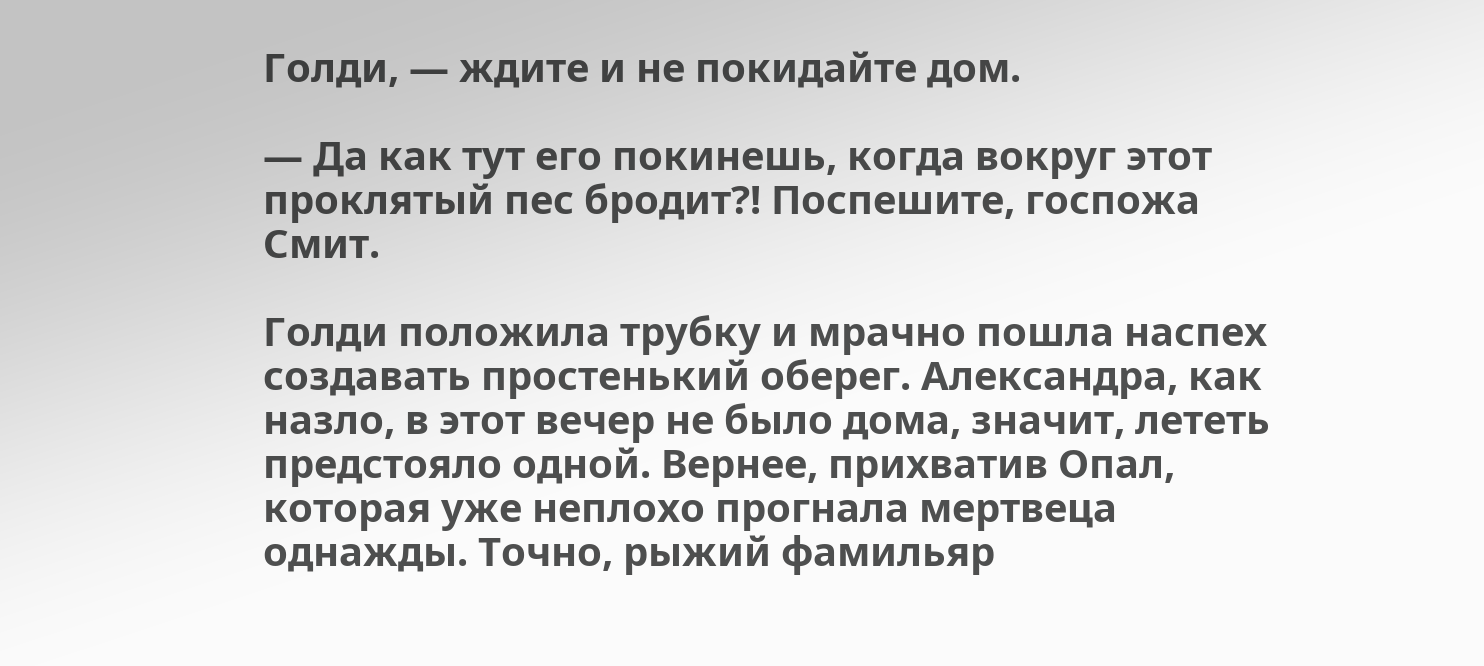Голди, — ждите и не покидайте дом.

— Да как тут его покинешь, когда вокруг этот проклятый пес бродит?! Поспешите, госпожа Смит.

Голди положила трубку и мрачно пошла наспех создавать простенький оберег. Александра, как назло, в этот вечер не было дома, значит, лететь предстояло одной. Вернее, прихватив Опал, которая уже неплохо прогнала мертвеца однажды. Точно, рыжий фамильяр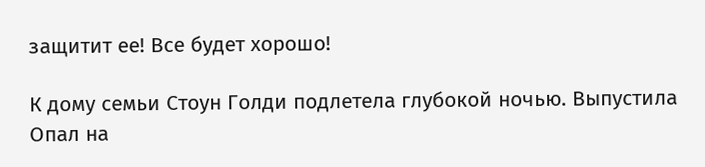защитит ее! Все будет хорошо!

К дому семьи Стоун Голди подлетела глубокой ночью. Выпустила Опал на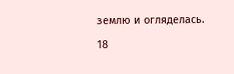землю и огляделась.

18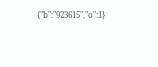{"b":"923615","o":1}